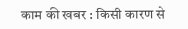काम की खबर : किसी कारण से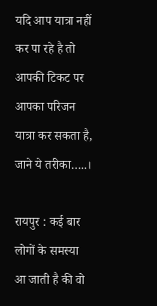यदि आप यात्रा नहीं कर पा रहे है तो आपकी टिकट पर आपका परिजन यात्रा कर सकता है, जाने ये तरीका…..।

रायपुर : कई बार लोगों के समस्या आ जाती है की वो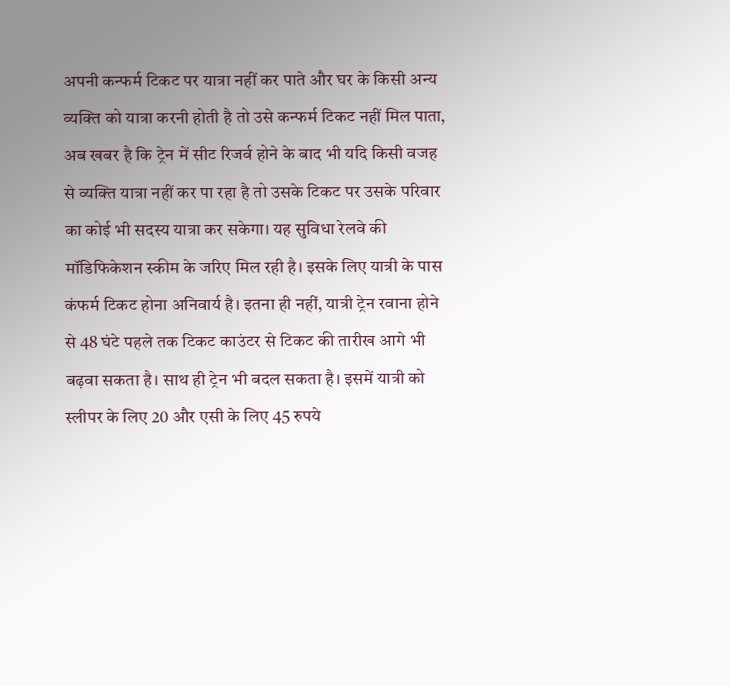अपनी कन्फर्म टिकट पर यात्रा नहीं कर पाते और घर के किसी अन्य व्यक्ति को यात्रा करनी होती है तो उसे कन्फर्म टिकट नहीं मिल पाता, अब खबर है कि ट्रेन में सीट रिजर्व होने के बाद भी यदि किसी वजह से व्यक्ति यात्रा नहीं कर पा रहा है तो उसके टिकट पर उसके परिवार का कोई भी सदस्य यात्रा कर सकेगा। यह सुविधा रेलवे की मॉडिफिकेशन स्कीम के जरिए मिल रही है। इसके लिए यात्री के पास कंफर्म टिकट होना अनिवार्य है। इतना ही नहीं, यात्री ट्रेन रवाना होने से 48 घंटे पहले तक टिकट काउंटर से टिकट की तारीख आगे भी बढ़वा सकता है। साथ ही ट्रेन भी बदल सकता है। इसमें यात्री को स्लीपर के लिए 20 और एसी के लिए 45 रुपये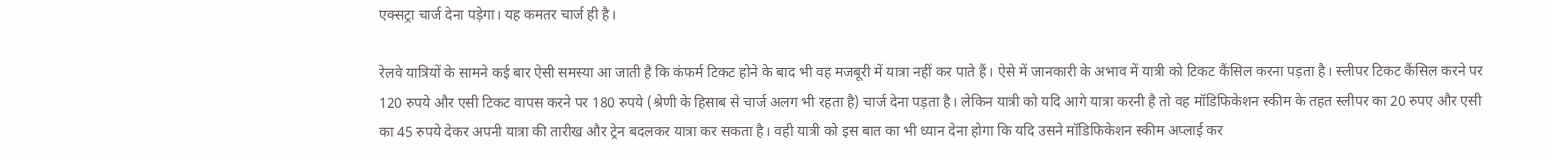एक्सट्रा चार्ज देना पड़ेगा। यह कमतर चार्ज ही है।

रेलवे यात्रियों के सामने कई बार ऐसी समस्या आ जाती है कि कंफर्म टिकट होने के बाद भी वह मजबूरी में यात्रा नहीं कर पाते हैं। ऐसे में जानकारी के अभाव में यात्री को टिकट कैंसिल करना पड़ता है। स्लीपर टिकट कैंसिल करने पर 120 रुपये और एसी टिकट वापस करने पर 180 रुपये (श्रेणी के हिसाब से चार्ज अलग भी रहता है) चार्ज देना पड़ता है। लेकिन यात्री को यदि आगे यात्रा करनी है तो वह मॉडिफिकेशन स्कीम के तहत स्लीपर का 20 रुपए और एसी का 45 रुपये देकर अपनी यात्रा की तारीख और ट्रेन बदलकर यात्रा कर सकता है। वही यात्री को इस बात का भी ध्यान देना होगा कि यदि उसने मॉडिफिकेशन स्कीम अप्लाई कर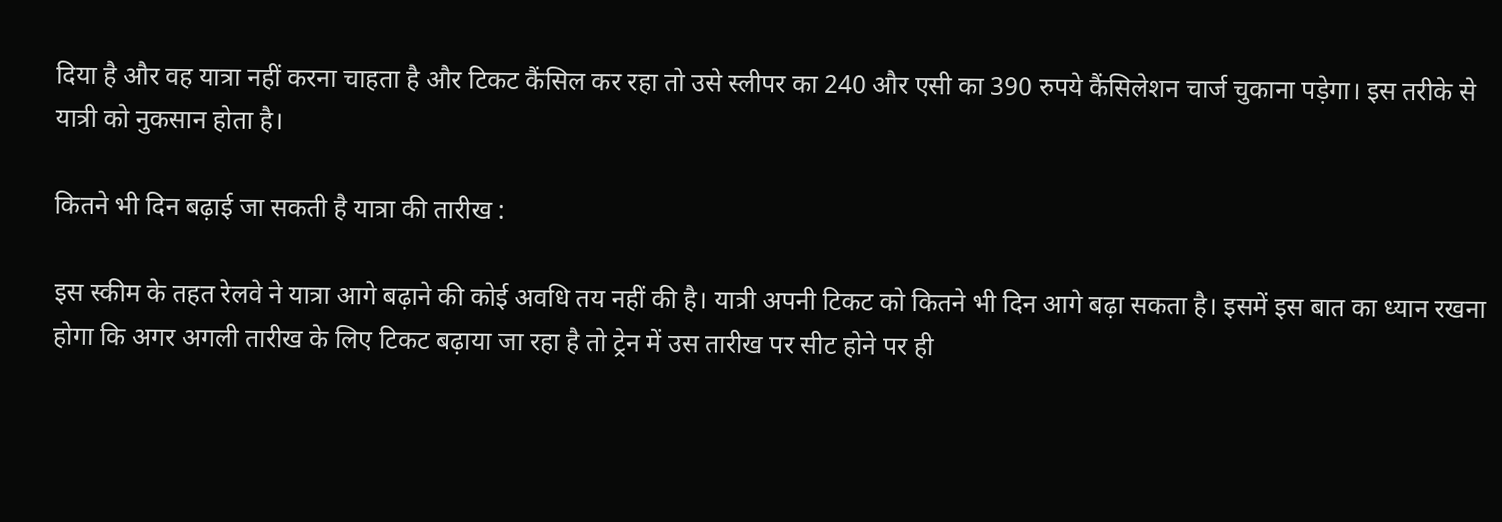दिया है और वह यात्रा नहीं करना चाहता है और टिकट कैंसिल कर रहा तो उसे स्लीपर का 240 और एसी का 390 रुपये कैंसिलेशन चार्ज चुकाना पड़ेगा। इस तरीके से यात्री को नुकसान होता है।

कितने भी दिन बढ़ाई जा सकती है यात्रा की तारीख :

इस स्कीम के तहत रेलवे ने यात्रा आगे बढ़ाने की कोई अवधि तय नहीं की है। यात्री अपनी टिकट को कितने भी दिन आगे बढ़ा सकता है। इसमें इस बात का ध्यान रखना होगा कि अगर अगली तारीख के लिए टिकट बढ़ाया जा रहा है तो ट्रेन में उस तारीख पर सीट होने पर ही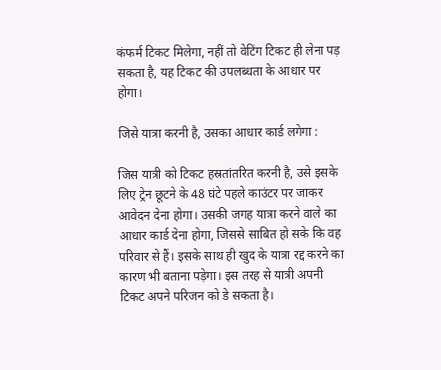कंफर्म टिकट मिलेगा, नहीं तो वेटिंग टिकट ही लेना पड़ सकता है, यह टिकट की उपलब्धता के आधार पर होगा।

जिसे यात्रा करनी है, उसका आधार कार्ड लगेगा :

जिस यात्री को टिकट हस्रतांतरित करनी है, उसे इसके लिए ट्रेन छूटने के 48 घंटे पहले काउंटर पर जाकर आवेदन देना होगा। उसकी जगह यात्रा करने वाले का आधार कार्ड देना होगा, जिससे साबित हो सके कि वह परिवार से हैं। इसके साथ ही खुद के यात्रा रद्द करने का कारण भी बताना पड़ेगा। इस तरह से यात्री अपनी टिकट अपने परिजन को डे सकता है।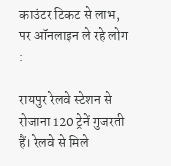काउंटर टिकट से लाभ, पर ऑनलाइन ले रहे लोग :

रायपुर रेलवे स्टेशन से रोजाना 120 ट्रेनें गुजरती हैं। रेलवे से मिले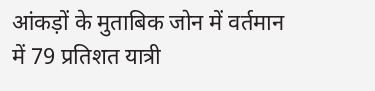आंकड़ों के मुताबिक जोन में वर्तमान में 79 प्रतिशत यात्री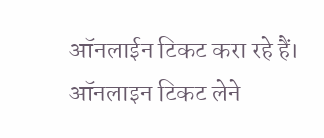ऑनलाईन टिकट करा रहे हैं। ऑनलाइन टिकट लेने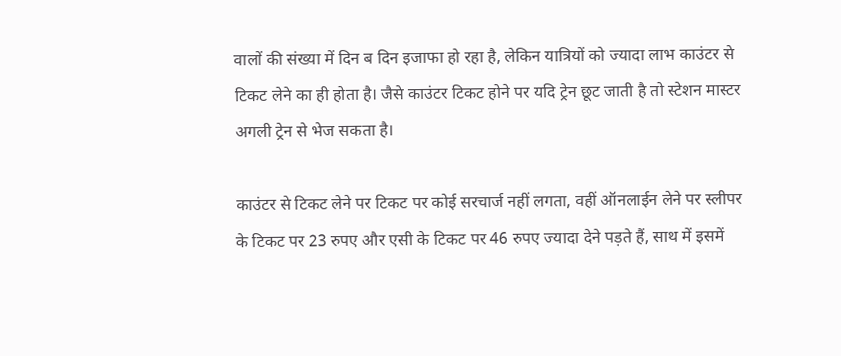वालों की संख्या में दिन ब दिन इजाफा हो रहा है, लेकिन यात्रियों को ज्यादा लाभ काउंटर से टिकट लेने का ही होता है। जैसे काउंटर टिकट होने पर यदि ट्रेन छूट जाती है तो स्टेशन मास्टर अगली ट्रेन से भेज सकता है।

काउंटर से टिकट लेने पर टिकट पर कोई सरचार्ज नहीं लगता, वहीं ऑनलाईन लेने पर स्लीपर के टिकट पर 23 रुपए और एसी के टिकट पर 46 रुपए ज्यादा देने पड़ते हैं, साथ में इसमें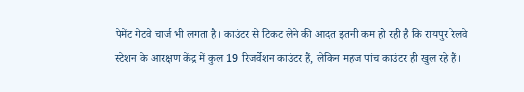पेमेंट गेटवे चार्ज भी लगता है। काउंटर से टिकट लेने की आदत इतनी कम हो रही है कि रायपुर रेलवे स्टेशन के आरक्षण केंद्र में कुल 19 रिजर्वेशन काउंटर हैं, लेकिन महज पांच काउंटर ही खुल रहे हैं।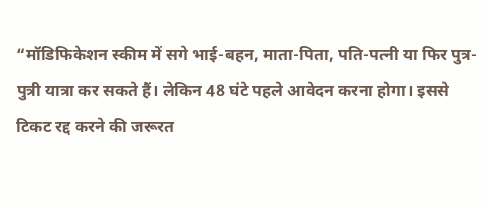“मॉडिफिकेशन स्कीम में सगे भाई-बहन, माता-पिता, पति-पत्नी या फिर पुत्र-पुत्री यात्रा कर सकते हैं। लेकिन 48 घंटे पहले आवेदन करना होगा। इससे टिकट रद्द करने की जरूरत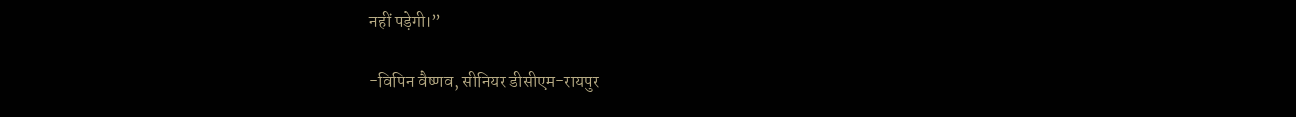नहीं पड़ेगी।”

-विपिन वैष्णव, सीनियर डीसीएम-रायपुर